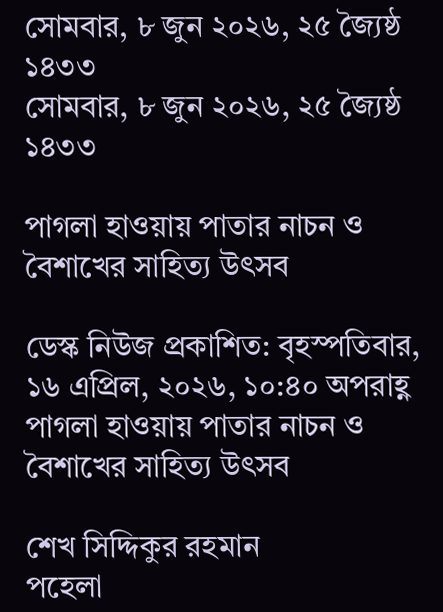সোমবার, ৮ জুন ২০২৬, ২৫ জ্যৈষ্ঠ ১৪৩৩
সোমবার, ৮ জুন ২০২৬, ২৫ জ্যৈষ্ঠ ১৪৩৩

পাগলা হাওয়ায় পাতার নাচন ও বৈশাখের সাহিত্য উৎসব

ডেস্ক নিউজ প্রকাশিত: বৃহস্পতিবার, ১৬ এপ্রিল, ২০২৬, ১০:৪০ অপরাহ্ণ
পাগলা হাওয়ায় পাতার নাচন ও বৈশাখের সাহিত্য উৎসব

শেখ সিদ্দিকুর রহমান
পহেলা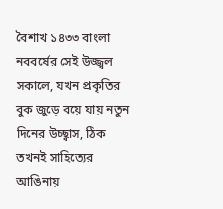বৈশাখ ১৪৩৩ বাংলা নববর্ষের সেই উজ্জ্বল সকালে, যখন প্রকৃতির বুক জুড়ে বয়ে যায় নতুন দিনের উচ্ছ্বাস, ঠিক তখনই সাহিত্যের আঙিনায়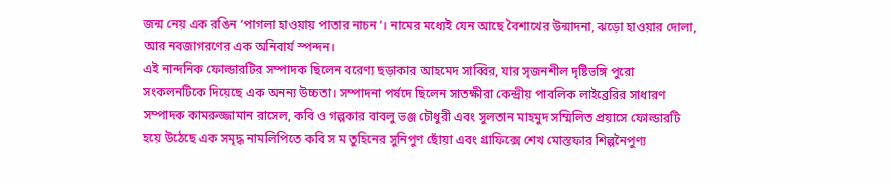জন্ম নেয় এক রঙিন ‘পাগলা হাওয়ায় পাতার নাচন’। নামের মধ্যেই যেন আছে বৈশাখের উন্মাদনা, ঝড়ো হাওয়ার দোলা, আর নবজাগরণের এক অনিবার্য স্পন্দন।
এই নান্দনিক ফোল্ডারটির সম্পাদক ছিলেন বরেণ্য ছড়াকার আহমেদ সাব্বির, যার সৃজনশীল দৃষ্টিভঙ্গি পুরো সংকলনটিকে দিয়েছে এক অনন্য উচ্চতা। সম্পাদনা পর্ষদে ছিলেন সাতক্ষীরা কেন্দ্রীয় পাবলিক লাইব্রেরির সাধারণ সম্পাদক কামরুজ্জামান রাসেল, কবি ও গল্পকার বাবলু ভঞ্জ চৌধুরী এবং সুলতান মাহমুদ সম্মিলিত প্রয়াসে ফোল্ডারটি হয়ে উঠেছে এক সমৃদ্ধ নামলিপিতে কবি স ম তুহিনের সুনিপুণ ছোঁয়া এবং গ্রাফিক্সে শেখ মোস্তফার শিল্পনৈপুণ্য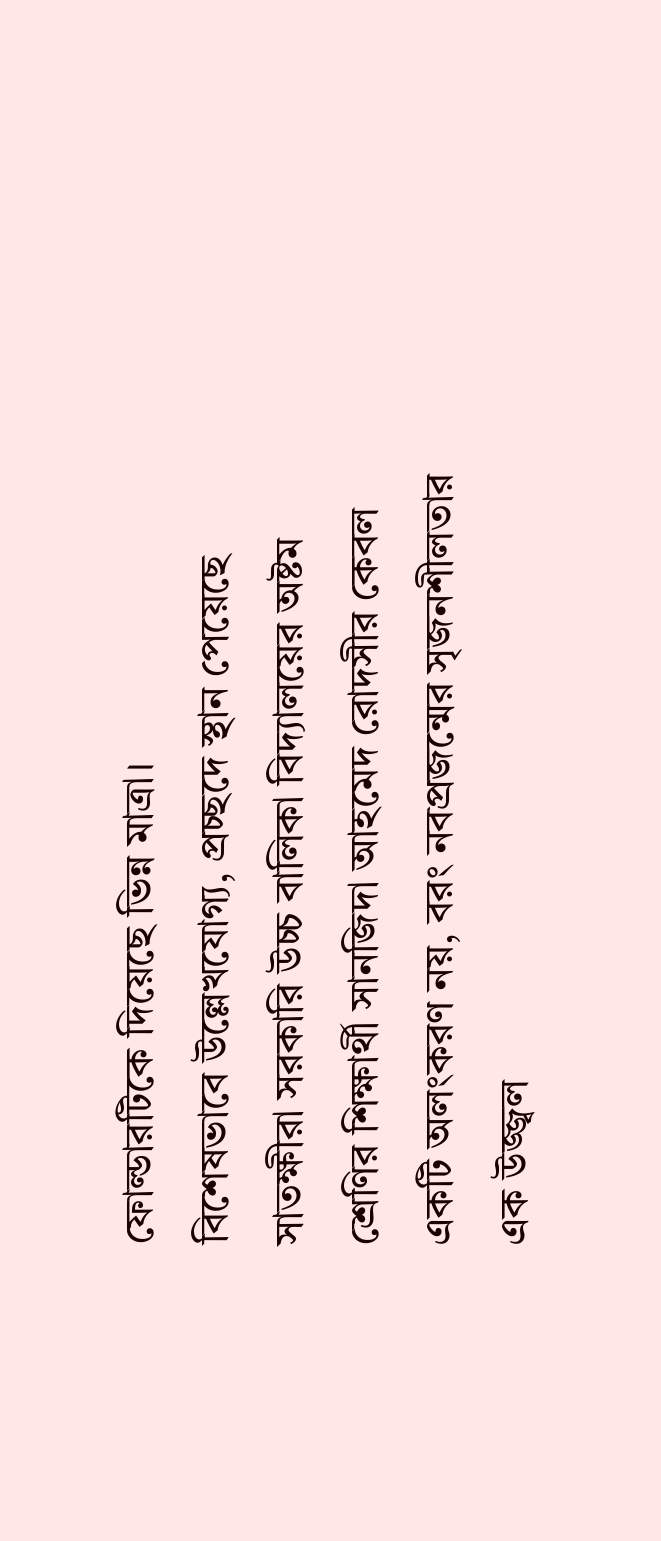ফোল্ডারটিকে দিয়েছে ভিন্ন মাত্রা।
বিশেষভাবে উল্লেখযোগ্য, প্রচ্ছদে স্থান পেয়েছে সাতক্ষীরা সরকারি উচ্চ বালিকা বিদ্যালয়ের অষ্টম শ্রেণির শিক্ষার্থী সানজিদা আহমেদ রোদসীর কেবল একটি অলংকরণ নয়, বরং নবপ্রজন্মের সৃজনশীলতার এক উজ্জ্বল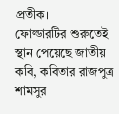প্রতীক।
ফোল্ডারটির শুরুতেই স্থান পেয়েছে জাতীয় কবি, কবিতার রাজপুত্র শামসুর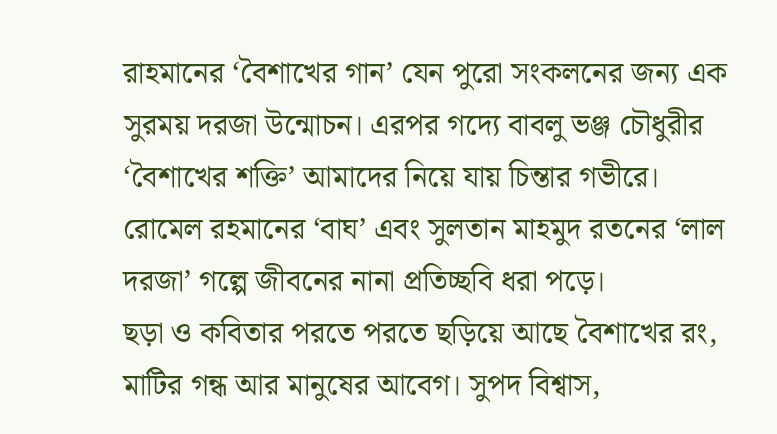রাহমানের ‘বৈশাখের গান’ যেন পুরো সংকলনের জন্য এক সুরময় দরজা উন্মোচন। এরপর গদ্যে বাবলু ভঞ্জ চৌধুরীর ‘বৈশাখের শক্তি’ আমাদের নিয়ে যায় চিন্তার গভীরে। রোমেল রহমানের ‘বাঘ’ এবং সুলতান মাহমুদ রতনের ‘লাল দরজা’ গল্পে জীবনের নানা প্রতিচ্ছবি ধরা পড়ে।
ছড়া ও কবিতার পরতে পরতে ছড়িয়ে আছে বৈশাখের রং, মাটির গন্ধ আর মানুষের আবেগ। সুপদ বিশ্বাস,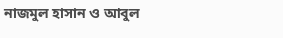নাজমুল হাসান ও আবুল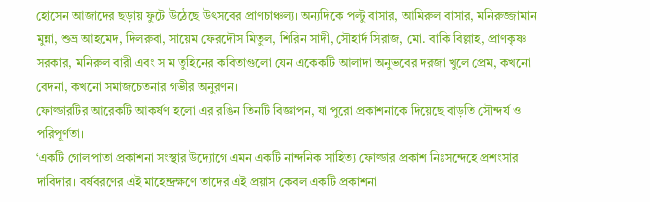হোসেন আজাদের ছড়ায় ফুটে উঠেছে উৎসবের প্রাণচাঞ্চল্য। অন্যদিকে পল্টু বাসার, আমিরুল বাসার, মনিরুজ্জামান মুন্না, শুভ্র আহমেদ, দিলরুবা, সায়েম ফেরদৌস মিতুল, শিরিন সাদী, সৌহার্দ সিরাজ, মো. বাকি বিল্লাহ, প্রাণকৃষ্ণ সরকার, মনিরুল বারী এবং স ম তুহিনের কবিতাগুলো যেন একেকটি আলাদা অনুভবের দরজা খুলে প্রেম, কখনো বেদনা, কখনো সমাজচেতনার গভীর অনুরণন।
ফোল্ডারটির আরেকটি আকর্ষণ হলো এর রঙিন তিনটি বিজ্ঞাপন, যা পুরো প্রকাশনাকে দিয়েছে বাড়তি সৌন্দর্য ও পরিপূর্ণতা।
‘একটি গোলপাতা প্রকাশনা সংস্থার উদ্যোগে এমন একটি নান্দনিক সাহিত্য ফোল্ডার প্রকাশ নিঃসন্দেহে প্রশংসার দাবিদার। বর্ষবরণের এই মাহেন্দ্রক্ষণে তাদের এই প্রয়াস কেবল একটি প্রকাশনা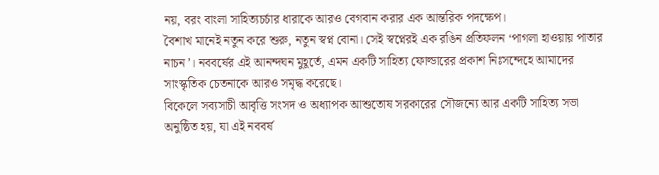নয়, বরং বাংলা সাহিত্যচর্চার ধারাকে আরও বেগবান করার এক আন্তরিক পদক্ষেপ।
বৈশাখ মানেই নতুন করে শুরু, নতুন স্বপ্ন বোনা। সেই স্বপ্নেরই এক রঙিন প্রতিফলন ‘পাগলা হাওয়ায় পাতার নাচন’। নববর্ষের এই আনন্দঘন মুহূর্তে, এমন একটি সাহিত্য ফোল্ডারের প্রকাশ নিঃসন্দেহে আমাদের সাংস্কৃতিক চেতনাকে আরও সমৃদ্ধ করেছে।
বিকেলে সব্যসাচী আবৃত্তি সংসদ ও অধ্যাপক আশুতোষ সরকারের সৌজন্যে আর একটি সাহিত্য সভা অনুষ্ঠিত হয়, যা এই নববর্ষ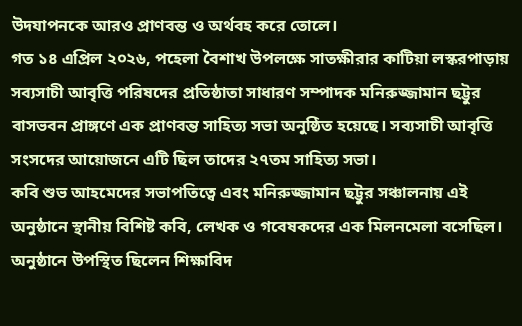উদযাপনকে আরও প্রাণবন্ত ও অর্থবহ করে তোলে।
গত ১৪ এপ্রিল ২০২৬, পহেলা বৈশাখ উপলক্ষে সাতক্ষীরার কাটিয়া লস্করপাড়ায় সব্যসাচী আবৃত্তি পরিষদের প্রতিষ্ঠাতা সাধারণ সম্পাদক মনিরুজ্জামান ছট্টুর বাসভবন প্রাঙ্গণে এক প্রাণবন্ত সাহিত্য সভা অনুষ্ঠিত হয়েছে। সব্যসাচী আবৃত্তি সংসদের আয়োজনে এটি ছিল তাদের ২৭তম সাহিত্য সভা।
কবি শুভ আহমেদের সভাপতিত্বে এবং মনিরুজ্জামান ছট্টুর সঞ্চালনায় এই অনুষ্ঠানে স্থানীয় বিশিষ্ট কবি, লেখক ও গবেষকদের এক মিলনমেলা বসেছিল। অনুষ্ঠানে উপস্থিত ছিলেন শিক্ষাবিদ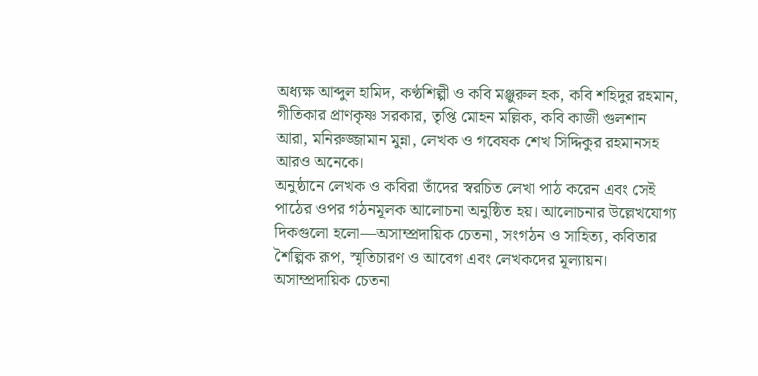অধ্যক্ষ আব্দুল হামিদ, কণ্ঠশিল্পী ও কবি মঞ্জুরুল হক, কবি শহিদুর রহমান, গীতিকার প্রাণকৃষ্ণ সরকার, তৃপ্তি মোহন মল্লিক, কবি কাজী গুলশান আরা, মনিরুজ্জামান মুন্না, লেখক ও গবেষক শেখ সিদ্দিকুর রহমানসহ আরও অনেকে।
অনুষ্ঠানে লেখক ও কবিরা তাঁদের স্বরচিত লেখা পাঠ করেন এবং সেই পাঠের ওপর গঠনমূলক আলোচনা অনুষ্ঠিত হয়। আলোচনার উল্লেখযোগ্য দিকগুলো হলো—অসাম্প্রদায়িক চেতনা, সংগঠন ও সাহিত্য, কবিতার শৈল্পিক রূপ, স্মৃতিচারণ ও আবেগ এবং লেখকদের মূল্যায়ন।
অসাম্প্রদায়িক চেতনা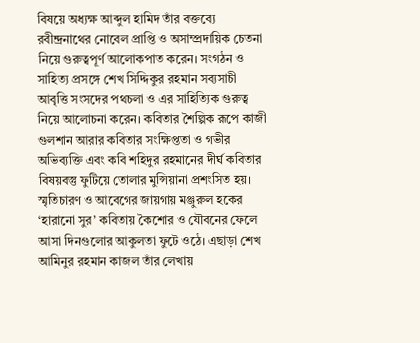বিষয়ে অধ্যক্ষ আব্দুল হামিদ তাঁর বক্তব্যে রবীন্দ্রনাথের নোবেল প্রাপ্তি ও অসাম্প্রদায়িক চেতনা নিয়ে গুরুত্বপূর্ণ আলোকপাত করেন। সংগঠন ও সাহিত্য প্রসঙ্গে শেখ সিদ্দিকুর রহমান সব্যসাচী আবৃত্তি সংসদের পথচলা ও এর সাহিত্যিক গুরুত্ব নিয়ে আলোচনা করেন। কবিতার শৈল্পিক রূপে কাজী গুলশান আরার কবিতার সংক্ষিপ্ততা ও গভীর অভিব্যক্তি এবং কবি শহিদুর রহমানের দীর্ঘ কবিতার বিষয়বস্তু ফুটিয়ে তোলার মুন্সিয়ানা প্রশংসিত হয়।
স্মৃতিচারণ ও আবেগের জায়গায় মঞ্জুরুল হকের ‘হারানো সুর’ কবিতায় কৈশোর ও যৌবনের ফেলে আসা দিনগুলোর আকুলতা ফুটে ওঠে। এছাড়া শেখ আমিনুর রহমান কাজল তাঁর লেখায়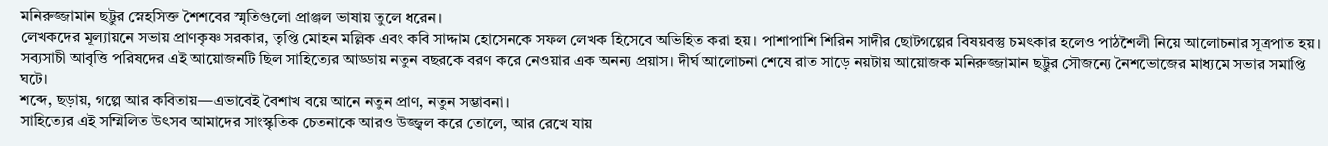মনিরুজ্জামান ছট্টুর স্নেহসিক্ত শৈশবের স্মৃতিগুলো প্রাঞ্জল ভাষায় তুলে ধরেন।
লেখকদের মূল্যায়নে সভায় প্রাণকৃষ্ণ সরকার, তৃপ্তি মোহন মল্লিক এবং কবি সাদ্দাম হোসেনকে সফল লেখক হিসেবে অভিহিত করা হয়। পাশাপাশি শিরিন সাদীর ছোটগল্পের বিষয়বস্তু চমৎকার হলেও পাঠশৈলী নিয়ে আলোচনার সূত্রপাত হয়।
সব্যসাচী আবৃত্তি পরিষদের এই আয়োজনটি ছিল সাহিত্যের আড্ডায় নতুন বছরকে বরণ করে নেওয়ার এক অনন্য প্রয়াস। দীর্ঘ আলোচনা শেষে রাত সাড়ে নয়টায় আয়োজক মনিরুজ্জামান ছট্টুর সৌজন্যে নৈশভোজের মাধ্যমে সভার সমাপ্তি ঘটে।
শব্দে, ছড়ায়, গল্পে আর কবিতায়—এভাবেই বৈশাখ বয়ে আনে নতুন প্রাণ, নতুন সম্ভাবনা।
সাহিত্যের এই সম্মিলিত উৎসব আমাদের সাংস্কৃতিক চেতনাকে আরও উজ্জ্বল করে তোলে, আর রেখে যায়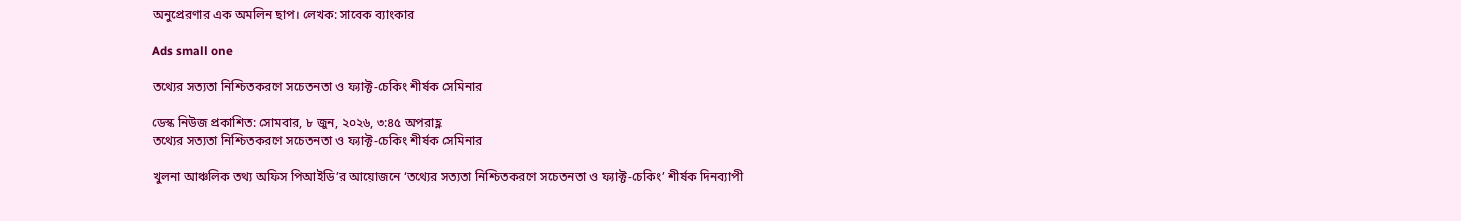অনুপ্রেরণার এক অমলিন ছাপ। লেখক: সাবেক ব্যাংকার

Ads small one

তথ্যের সত্যতা নিশ্চিতকরণে সচেতনতা ও ফ্যাক্ট-চেকিং শীর্ষক সেমিনার

ডেস্ক নিউজ প্রকাশিত: সোমবার, ৮ জুন, ২০২৬, ৩:৪৫ অপরাহ্ণ
তথ্যের সত্যতা নিশ্চিতকরণে সচেতনতা ও ফ্যাক্ট-চেকিং শীর্ষক সেমিনার

খুলনা আঞ্চলিক তথ্য অফিস পিআইডি’র আয়োজনে ‘তথ্যের সত্যতা নিশ্চিতকরণে সচেতনতা ও ফ্যাক্ট-চেকিং’ শীর্ষক দিনব্যাপী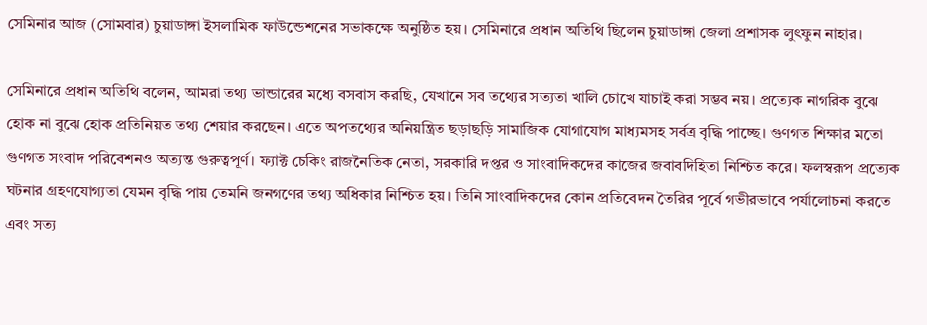সেমিনার আজ (সোমবার) চুয়াডাঙ্গা ইসলামিক ফাউন্ডেশনের সভাকক্ষে অনুষ্ঠিত হয়। সেমিনারে প্রধান অতিথি ছিলেন চুয়াডাঙ্গা জেলা প্রশাসক লুৎফুন নাহার।

সেমিনারে প্রধান অতিথি বলেন, আমরা তথ্য ভান্ডারের মধ্যে বসবাস করছি, যেখানে সব তথ্যের সত্যতা খালি চোখে যাচাই করা সম্ভব নয়। প্রত্যেক নাগরিক বুঝে হোক না বুঝে হোক প্রতিনিয়ত তথ্য শেয়ার করছেন। এতে অপতথ্যের অনিয়ন্ত্রিত ছড়াছড়ি সামাজিক যোগাযোগ মাধ্যমসহ সর্বত্র বৃদ্ধি পাচ্ছে। গুণগত শিক্ষার মতো গুণগত সংবাদ পরিবেশনও অত্যন্ত গুরুত্বপূর্ণ। ফ্যাক্ট চেকিং রাজনৈতিক নেতা, সরকারি দপ্তর ও সাংবাদিকদের কাজের জবাবদিহিতা নিশ্চিত করে। ফলস্বরূপ প্রত্যেক ঘটনার গ্রহণযোগ্যতা যেমন বৃদ্ধি পায় তেমনি জনগণের তথ্য অধিকার নিশ্চিত হয়। তিনি সাংবাদিকদের কোন প্রতিবেদন তৈরির পূর্বে গভীরভাবে পর্যালোচনা করতে এবং সত্য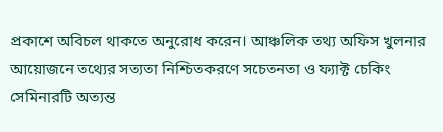প্রকাশে অবিচল থাকতে অনুরোধ করেন। আঞ্চলিক তথ্য অফিস খুলনার আয়োজনে তথ্যের সত্যতা নিশ্চিতকরণে সচেতনতা ও ফ্যাক্ট চেকিং সেমিনারটি অত্যন্ত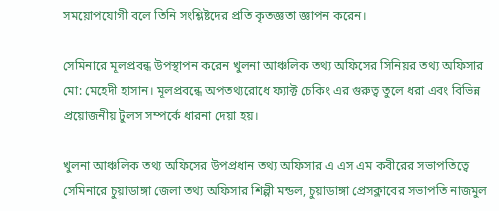সময়োপযোগী বলে তিনি সংশ্লিষ্টদের প্রতি কৃতজ্ঞতা জ্ঞাপন করেন।

সেমিনারে মূলপ্রবন্ধ উপস্থাপন করেন খুলনা আঞ্চলিক তথ্য অফিসের সিনিয়র তথ্য অফিসার মো: মেহেদী হাসান। মূলপ্রবন্ধে অপতথ্যরোধে ফ্যাক্ট চেকিং এর গুরুত্ব তুলে ধরা এবং বিভিন্ন প্রয়োজনীয় টুলস সম্পর্কে ধারনা দেয়া হয়।

খুলনা আঞ্চলিক তথ্য অফিসের উপপ্রধান তথ্য অফিসার এ এস এম কবীরের সভাপতিত্বে সেমিনারে চুয়াডাঙ্গা জেলা তথ্য অফিসার শিল্পী মন্ডল, চুয়াডাঙ্গা প্রেসক্লাবের সভাপতি নাজমুল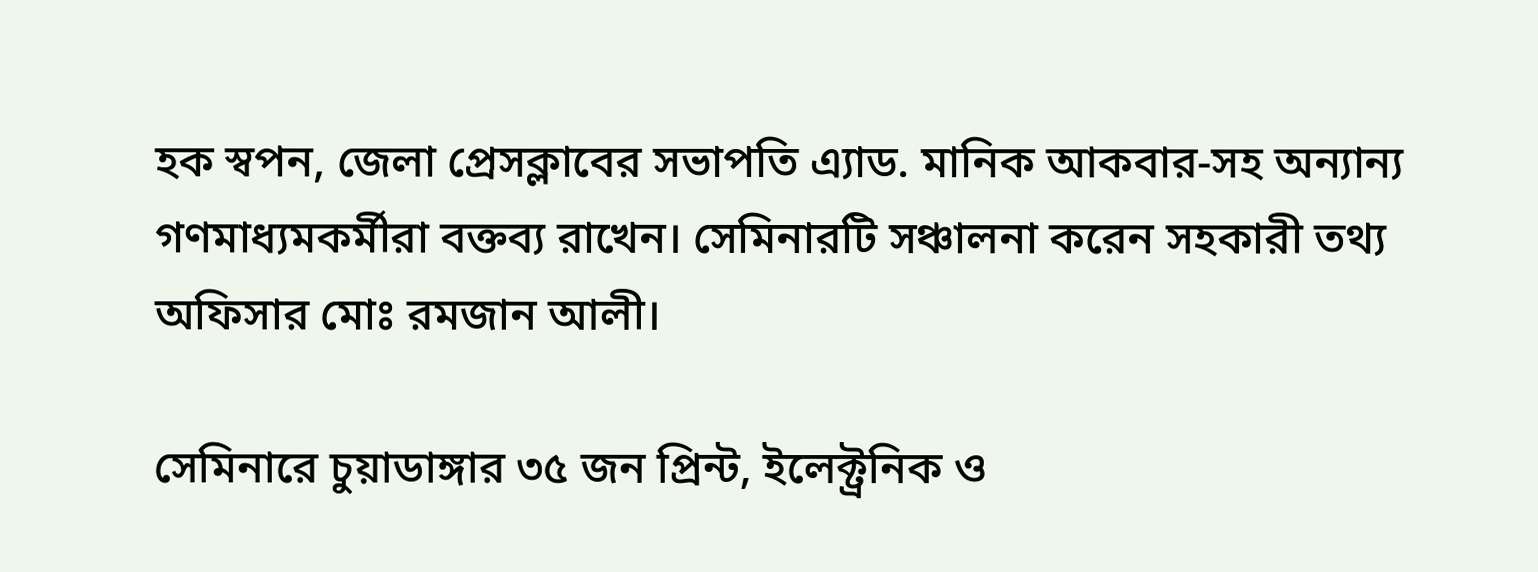হক স্বপন, জেলা প্রেসক্লাবের সভাপতি এ্যাড. মানিক আকবার-সহ অন্যান্য গণমাধ্যমকর্মীরা বক্তব্য রাখেন। সেমিনারটি সঞ্চালনা করেন সহকারী তথ্য অফিসার মোঃ রমজান আলী।

সেমিনারে চুয়াডাঙ্গার ৩৫ জন প্রিন্ট, ইলেক্ট্রনিক ও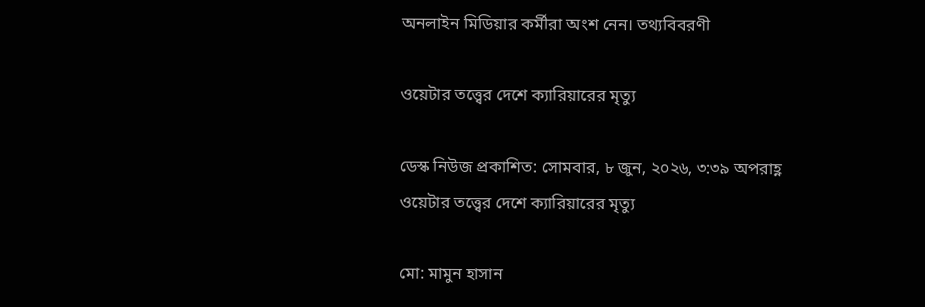অনলাইন মিডিয়ার কর্মীরা অংশ নেন। তথ্যবিবরণী

ওয়েটার তত্ত্বের দেশে ক্যারিয়ারের মৃত্যু

ডেস্ক নিউজ প্রকাশিত: সোমবার, ৮ জুন, ২০২৬, ৩:৩৯ অপরাহ্ণ
ওয়েটার তত্ত্বের দেশে ক্যারিয়ারের মৃত্যু

মো: মামুন হাসান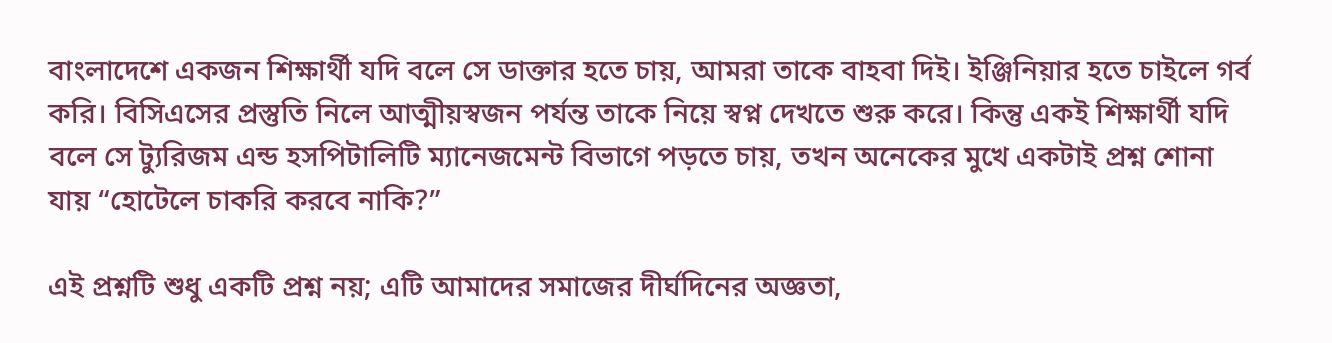বাংলাদেশে একজন শিক্ষার্থী যদি বলে সে ডাক্তার হতে চায়, আমরা তাকে বাহবা দিই। ইঞ্জিনিয়ার হতে চাইলে গর্ব করি। বিসিএসের প্রস্তুতি নিলে আত্মীয়স্বজন পর্যন্ত তাকে নিয়ে স্বপ্ন দেখতে শুরু করে। কিন্তু একই শিক্ষার্থী যদি বলে সে ট্যুরিজম এন্ড হসপিটালিটি ম্যানেজমেন্ট বিভাগে পড়তে চায়, তখন অনেকের মুখে একটাই প্রশ্ন শোনা যায় “হোটেলে চাকরি করবে নাকি?”

এই প্রশ্নটি শুধু একটি প্রশ্ন নয়; এটি আমাদের সমাজের দীর্ঘদিনের অজ্ঞতা,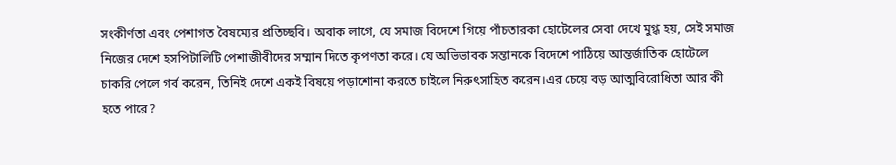সংকীর্ণতা এবং পেশাগত বৈষম্যের প্রতিচ্ছবি। অবাক লাগে, যে সমাজ বিদেশে গিয়ে পাঁচতারকা হোটেলের সেবা দেখে মুগ্ধ হয়, সেই সমাজ নিজের দেশে হসপিটালিটি পেশাজীবীদের সম্মান দিতে কৃপণতা করে। যে অভিভাবক সন্তানকে বিদেশে পাঠিয়ে আন্তর্জাতিক হোটেলে চাকরি পেলে গর্ব করেন, তিনিই দেশে একই বিষয়ে পড়াশোনা করতে চাইলে নিরুৎসাহিত করেন।এর চেয়ে বড় আত্মবিরোধিতা আর কী হতে পারে?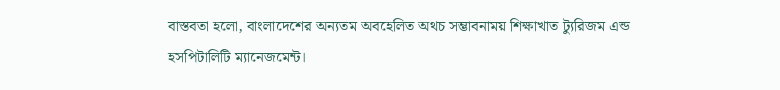বাস্তবতা হলো, বাংলাদেশের অন্যতম অবহেলিত অথচ সম্ভাবনাময় শিক্ষাখাত ট্যুরিজম এন্ড হসপিটালিটি ম্যানেজমেন্ট।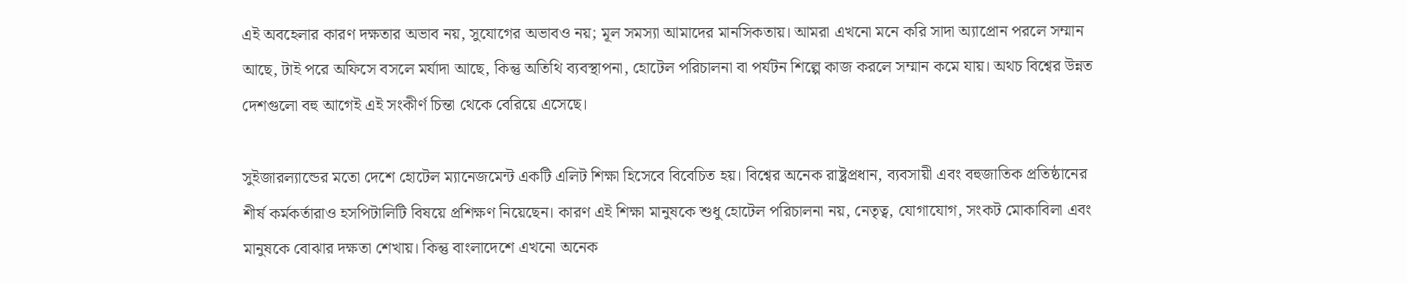এই অবহেলার কারণ দক্ষতার অভাব নয়, সুযোগের অভাবও নয়; মূল সমস্যা আমাদের মানসিকতায়। আমরা এখনো মনে করি সাদা অ্যাপ্রোন পরলে সম্মান আছে, টাই পরে অফিসে বসলে মর্যাদা আছে, কিন্তু অতিথি ব্যবস্থাপনা, হোটেল পরিচালনা বা পর্যটন শিল্পে কাজ করলে সম্মান কমে যায়। অথচ বিশ্বের উন্নত দেশগুলো বহু আগেই এই সংকীর্ণ চিন্তা থেকে বেরিয়ে এসেছে।

সুইজারল্যান্ডের মতো দেশে হোটেল ম্যানেজমেন্ট একটি এলিট শিক্ষা হিসেবে বিবেচিত হয়। বিশ্বের অনেক রাষ্ট্রপ্রধান, ব্যবসায়ী এবং বহুজাতিক প্রতিষ্ঠানের শীর্ষ কর্মকর্তারাও হসপিটালিটি বিষয়ে প্রশিক্ষণ নিয়েছেন। কারণ এই শিক্ষা মানুষকে শুধু হোটেল পরিচালনা নয়, নেতৃত্ব, যোগাযোগ, সংকট মোকাবিলা এবং মানুষকে বোঝার দক্ষতা শেখায়। কিন্তু বাংলাদেশে এখনো অনেক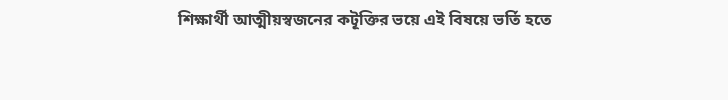শিক্ষার্থী আত্মীয়স্বজনের কটূক্তির ভয়ে এই বিষয়ে ভর্তি হতে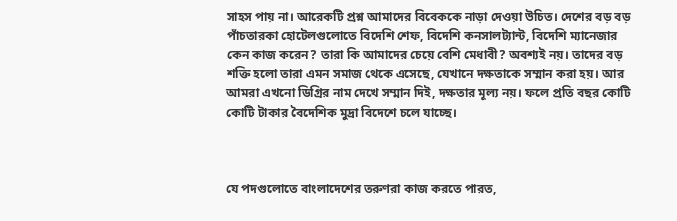সাহস পায় না। আরেকটি প্রশ্ন আমাদের বিবেককে নাড়া দেওয়া উচিত। দেশের বড় বড় পাঁচতারকা হোটেলগুলোতে বিদেশি শেফ, বিদেশি কনসালট্যান্ট, বিদেশি ম্যানেজার কেন কাজ করেন? তারা কি আমাদের চেয়ে বেশি মেধাবী? অবশ্যই নয়। তাদের বড় শক্তি হলো তারা এমন সমাজ থেকে এসেছে, যেখানে দক্ষতাকে সম্মান করা হয়। আর আমরা এখনো ডিগ্রির নাম দেখে সম্মান দিই, দক্ষতার মূল্য নয়। ফলে প্রতি বছর কোটি কোটি টাকার বৈদেশিক মুদ্রা বিদেশে চলে যাচ্ছে।



যে পদগুলোতে বাংলাদেশের তরুণরা কাজ করতে পারত,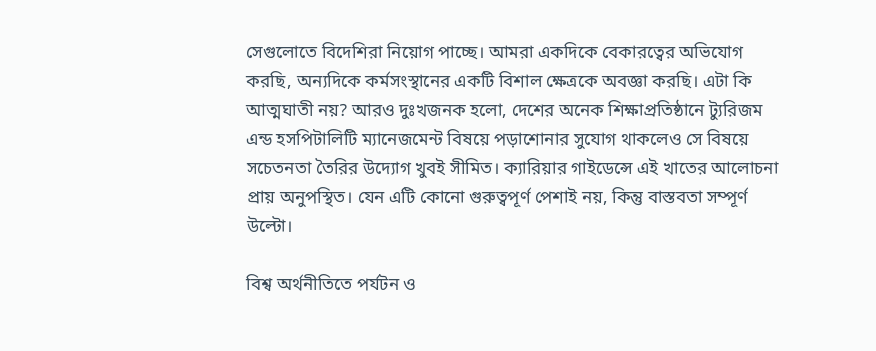সেগুলোতে বিদেশিরা নিয়োগ পাচ্ছে। আমরা একদিকে বেকারত্বের অভিযোগ করছি, অন্যদিকে কর্মসংস্থানের একটি বিশাল ক্ষেত্রকে অবজ্ঞা করছি। এটা কি আত্মঘাতী নয়? আরও দুঃখজনক হলো, দেশের অনেক শিক্ষাপ্রতিষ্ঠানে ট্যুরিজম এন্ড হসপিটালিটি ম্যানেজমেন্ট বিষয়ে পড়াশোনার সুযোগ থাকলেও সে বিষয়ে সচেতনতা তৈরির উদ্যোগ খুবই সীমিত। ক্যারিয়ার গাইডেন্সে এই খাতের আলোচনা প্রায় অনুপস্থিত। যেন এটি কোনো গুরুত্বপূর্ণ পেশাই নয়, কিন্তু বাস্তবতা সম্পূর্ণ উল্টো।

বিশ্ব অর্থনীতিতে পর্যটন ও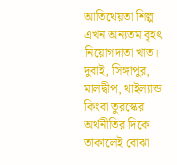আতিথেয়তা শিল্প এখন অন্যতম বৃহৎ নিয়োগদাতা খাত। দুবাই, সিঙ্গাপুর, মালদ্বীপ, থাইল্যান্ড কিংবা তুরস্কের অর্থনীতির দিকে তাকালেই বোঝা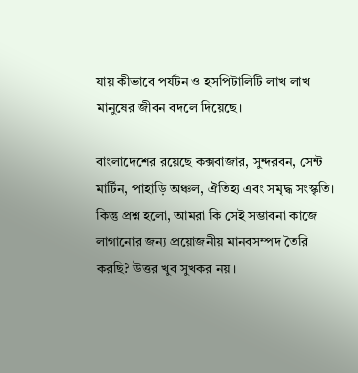যায় কীভাবে পর্যটন ও হসপিটালিটি লাখ লাখ মানুষের জীবন বদলে দিয়েছে।

বাংলাদেশের রয়েছে কক্সবাজার, সুন্দরবন, সেন্ট মার্টিন, পাহাড়ি অঞ্চল, ঐতিহ্য এবং সমৃদ্ধ সংস্কৃতি। কিন্তু প্রশ্ন হলো, আমরা কি সেই সম্ভাবনা কাজে লাগানোর জন্য প্রয়োজনীয় মানবসম্পদ তৈরি করছি? উত্তর খুব সুখকর নয়।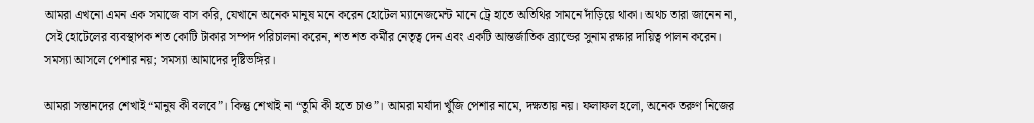আমরা এখনো এমন এক সমাজে বাস করি, যেখানে অনেক মানুষ মনে করেন হোটেল ম্যানেজমেন্ট মানে ট্রে হাতে অতিথির সামনে দাঁড়িয়ে থাকা। অথচ তারা জানেন না, সেই হোটেলের ব্যবস্থাপক শত কোটি টাকার সম্পদ পরিচালনা করেন, শত শত কর্মীর নেতৃত্ব দেন এবং একটি আন্তর্জাতিক ব্র্যান্ডের সুনাম রক্ষার দায়িত্ব পালন করেন। সমস্যা আসলে পেশার নয়; সমস্যা আমাদের দৃষ্টিভঙ্গির।

আমরা সন্তানদের শেখাই “মানুষ কী বলবে”। কিন্তু শেখাই না “তুমি কী হতে চাও”। আমরা মর্যাদা খুঁজি পেশার নামে, দক্ষতায় নয়। ফলাফল হলো, অনেক তরুণ নিজের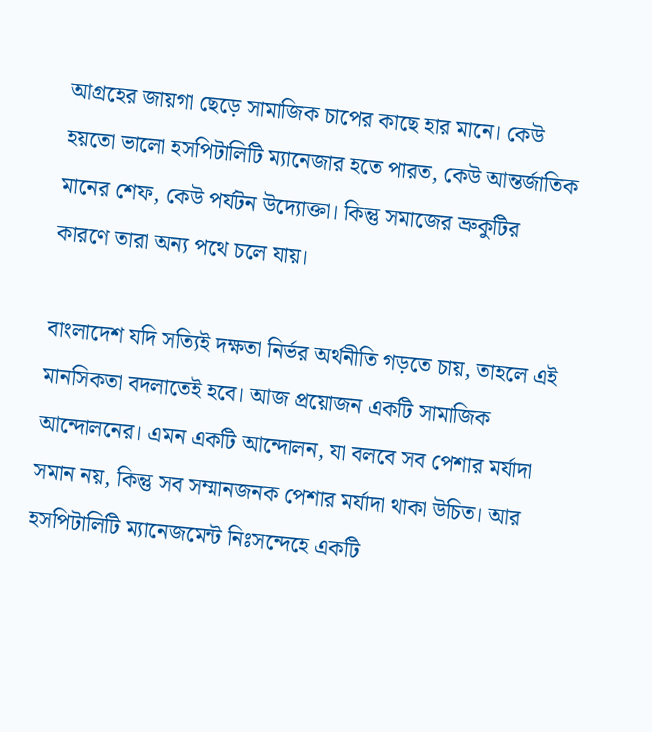আগ্রহের জায়গা ছেড়ে সামাজিক চাপের কাছে হার মানে। কেউ হয়তো ভালো হসপিটালিটি ম্যানেজার হতে পারত, কেউ আন্তর্জাতিক মানের শেফ, কেউ পর্যটন উদ্যোক্তা। কিন্তু সমাজের ভ্রুকুটির কারণে তারা অন্য পথে চলে যায়।

বাংলাদেশ যদি সত্যিই দক্ষতা নির্ভর অর্থনীতি গড়তে চায়, তাহলে এই মানসিকতা বদলাতেই হবে। আজ প্রয়োজন একটি সামাজিক আন্দোলনের। এমন একটি আন্দোলন, যা বলবে সব পেশার মর্যাদা সমান নয়, কিন্তু সব সম্মানজনক পেশার মর্যাদা থাকা উচিত। আর হসপিটালিটি ম্যানেজমেন্ট নিঃসন্দেহে একটি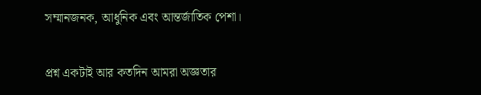সম্মানজনক, আধুনিক এবং আন্তর্জাতিক পেশা।

প্রশ্ন একটাই আর কতদিন আমরা অজ্ঞতার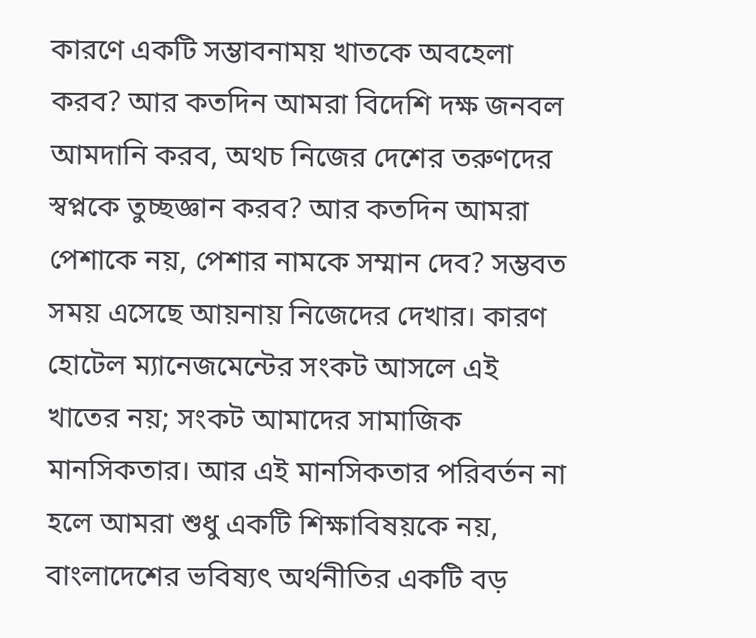কারণে একটি সম্ভাবনাময় খাতকে অবহেলা করব? আর কতদিন আমরা বিদেশি দক্ষ জনবল আমদানি করব, অথচ নিজের দেশের তরুণদের স্বপ্নকে তুচ্ছজ্ঞান করব? আর কতদিন আমরা পেশাকে নয়, পেশার নামকে সম্মান দেব? সম্ভবত সময় এসেছে আয়নায় নিজেদের দেখার। কারণ হোটেল ম্যানেজমেন্টের সংকট আসলে এই খাতের নয়; সংকট আমাদের সামাজিক মানসিকতার। আর এই মানসিকতার পরিবর্তন না হলে আমরা শুধু একটি শিক্ষাবিষয়কে নয়, বাংলাদেশের ভবিষ্যৎ অর্থনীতির একটি বড়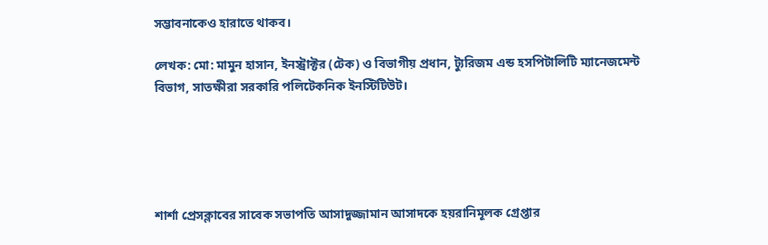সম্ভাবনাকেও হারাতে থাকব।

লেখক: মো: মামুন হাসান, ইনস্ট্রাক্টর (টেক) ও বিভাগীয় প্রধান, ট্যুরিজম এন্ড হসপিটালিটি ম্যানেজমেন্ট বিভাগ, সাতক্ষীরা সরকারি পলিটেকনিক ইনস্টিটিউট।





শার্শা প্রেসক্লাবের সাবেক সভাপতি আসাদুজ্জামান আসাদকে হয়রানিমূলক গ্রেপ্তার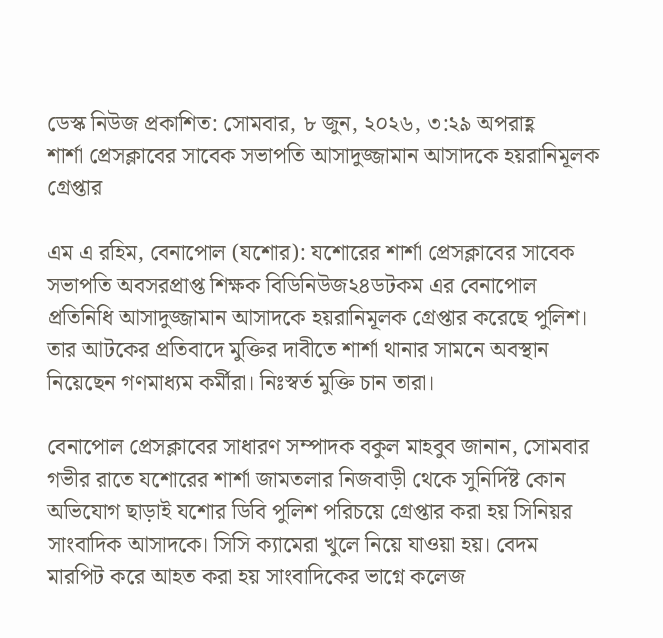ডেস্ক নিউজ প্রকাশিত: সোমবার, ৮ জুন, ২০২৬, ৩:২৯ অপরাহ্ণ
শার্শা প্রেসক্লাবের সাবেক সভাপতি আসাদুজ্জামান আসাদকে হয়রানিমূলক গ্রেপ্তার

এম এ রহিম, বেনাপোল (যশোর): যশোরের শার্শা প্রেসক্লাবের সাবেক সভাপতি অবসরপ্রাপ্ত শিক্ষক বিডিনিউজ২৪ডটকম এর বেনাপোল প্রতিনিধি আসাদুজ্জামান আসাদকে হয়রানিমূলক গ্রেপ্তার করেছে পুলিশ। তার আটকের প্রতিবাদে মুক্তির দাবীতে শার্শা থানার সামনে অবস্থান নিয়েছেন গণমাধ্যম কর্মীরা। নিঃস্বর্ত মুক্তি চান তারা।

বেনাপোল প্রেসক্লাবের সাধারণ সম্পাদক বকুল মাহবুব জানান, সোমবার গভীর রাতে যশোরের শার্শা জামতলার নিজবাড়ী থেকে সুনির্দিষ্ট কোন অভিযোগ ছাড়াই যশোর ডিবি পুলিশ পরিচয়ে গ্রেপ্তার করা হয় সিনিয়র সাংবাদিক আসাদকে। সিসি ক্যামেরা খুলে নিয়ে যাওয়া হয়। বেদম মারপিট করে আহত করা হয় সাংবাদিকের ভাগ্নে কলেজ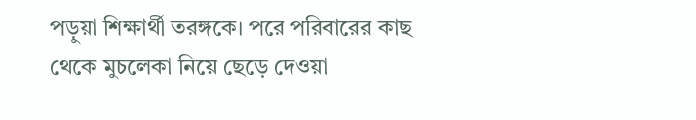পড়ুয়া শিক্ষার্থী তরঙ্গকে। পরে পরিবারের কাছ থেকে মুচলেকা নিয়ে ছেড়ে দেওয়া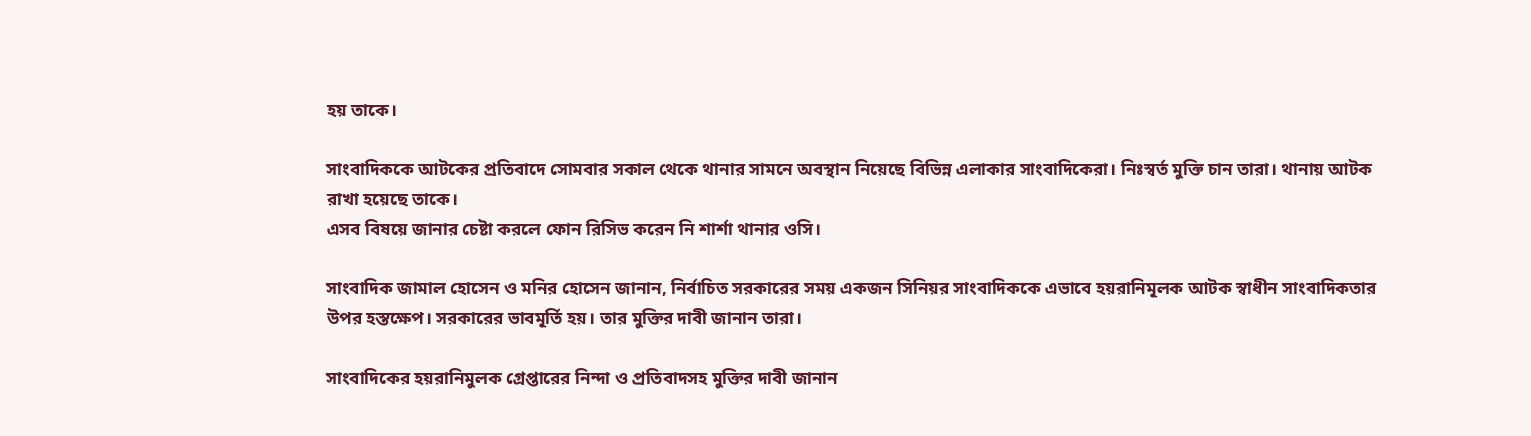হয় তাকে।

সাংবাদিককে আটকের প্রতিবাদে সোমবার সকাল থেকে থানার সামনে অবস্থান নিয়েছে বিভিন্ন এলাকার সাংবাদিকেরা। নিঃস্বর্ত মুক্তি চান তারা। থানায় আটক রাখা হয়েছে তাকে।
এসব বিষয়ে জানার চেষ্টা করলে ফোন রিসিভ করেন নি শার্শা থানার ওসি।

সাংবাদিক জামাল হোসেন ও মনির হোসেন জানান, নির্বাচিত সরকারের সময় একজন সিনিয়র সাংবাদিককে এভাবে হয়রানিমূলক আটক স্বাধীন সাংবাদিকতার উপর হস্তক্ষেপ। সরকারের ভাবমূর্তি হয়। তার মুক্তির দাবী জানান তারা।

সাংবাদিকের হয়রানিমুলক গ্রেপ্তারের নিন্দা ও প্রতিবাদসহ মুক্তির দাবী জানান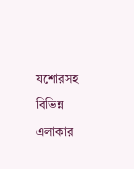যশোরসহ বিভিন্ন এলাকার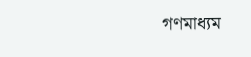গণমাধ্যম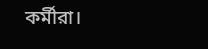কর্মীরা।